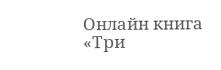Онлайн книга «Три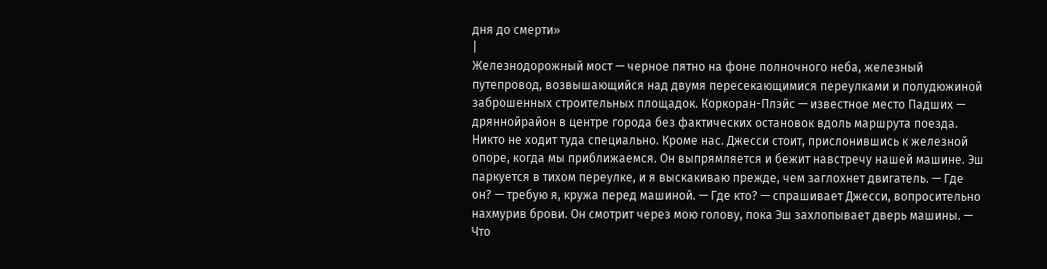дня до смерти»
|
Железнодорожный мост — черное пятно на фоне полночного неба, железный путепровод, возвышающийся над двумя пересекающимися переулками и полудюжиной заброшенных строительных площадок. Коркоран-Плэйс — известное место Падших — дряннойрайон в центре города без фактических остановок вдоль маршрута поезда. Никто не ходит туда специально. Кроме нас. Джесси стоит, прислонившись к железной опоре, когда мы приближаемся. Он выпрямляется и бежит навстречу нашей машине. Эш паркуется в тихом переулке, и я выскакиваю прежде, чем заглохнет двигатель. — Где он? — требую я, кружа перед машиной. — Где кто? — спрашивает Джесси, вопросительно нахмурив брови. Он смотрит через мою голову, пока Эш захлопывает дверь машины. — Что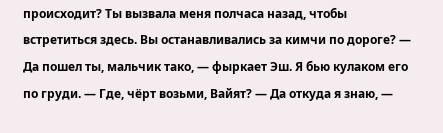происходит? Ты вызвала меня полчаса назад, чтобы встретиться здесь. Вы останавливались за кимчи по дороге? — Да пошел ты, мальчик тако, — фыркает Эш. Я бью кулаком его по груди. — Где, чёрт возьми, Вайят? — Да откуда я знаю, —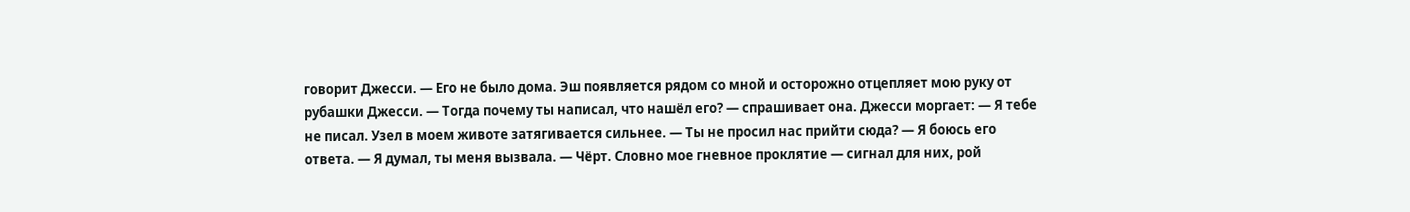говорит Джесси. — Его не было дома. Эш появляется рядом со мной и осторожно отцепляет мою руку от рубашки Джесси. — Тогда почему ты написал, что нашёл его? — спрашивает она. Джесси моргает: — Я тебе не писал. Узел в моем животе затягивается сильнее. — Ты не просил нас прийти сюда? — Я боюсь его ответа. — Я думал, ты меня вызвала. — Чёрт. Словно мое гневное проклятие — сигнал для них, рой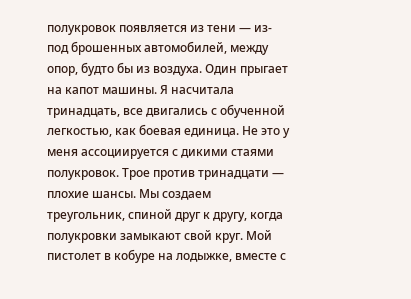полукровок появляется из тени — из-под брошенных автомобилей, между опор, будто бы из воздуха. Один прыгает на капот машины. Я насчитала тринадцать, все двигались с обученной легкостью, как боевая единица. Не это у меня ассоциируется с дикими стаями полукровок. Трое против тринадцати — плохие шансы. Мы создаем треугольник, спиной друг к другу, когда полукровки замыкают свой круг. Мой пистолет в кобуре на лодыжке, вместе с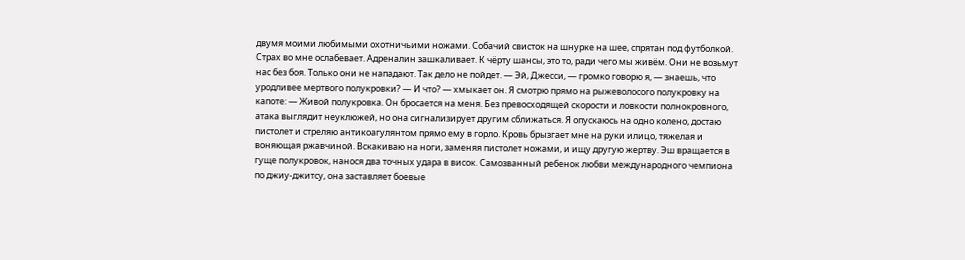двумя моими любимыми охотничьими ножами. Собачий свисток на шнурке на шее, спрятан под футболкой. Страх во мне ослабевает. Адреналин зашкаливает. К чёрту шансы, это то, ради чего мы живём. Они не возьмут нас без боя. Только они не нападают. Так дело не пойдет. — Эй, Джесси, — громко говорю я, — знаешь, что уродливее мертвого полукровки? — И что? — хмыкает он. Я смотрю прямо на рыжеволосого полукровку на капоте: — Живой полукровка. Он бросается на меня. Без превосходящей скорости и ловкости полнокровного, атака выглядит неуклюжей, но она сигнализирует другим сближаться. Я опускаюсь на одно колено, достаю пистолет и стреляю антикоагулянтом прямо ему в горло. Кровь брызгает мне на руки илицо, тяжелая и воняющая ржавчиной. Вскакиваю на ноги, заменяя пистолет ножами, и ищу другую жертву. Эш вращается в гуще полукровок, нанося два точных удара в висок. Самозванный ребенок любви международного чемпиона по джиу-джитсу, она заставляет боевые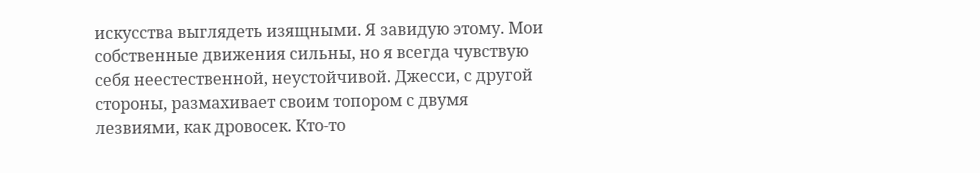искусства выглядеть изящными. Я завидую этому. Мои собственные движения сильны, но я всегда чувствую себя неестественной, неустойчивой. Джесси, с другой стороны, размахивает своим топором с двумя лезвиями, как дровосек. Кто-то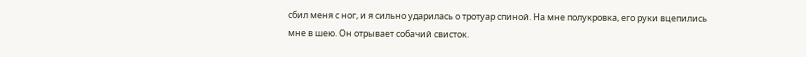сбил меня с ног, и я сильно ударилась о тротуар спиной. На мне полукровка, его руки вцепились мне в шею. Он отрывает собачий свисток.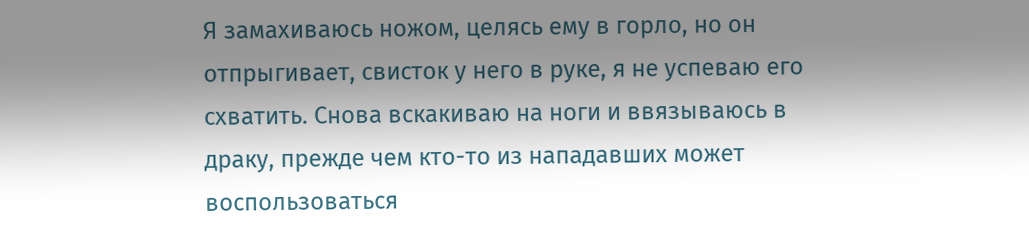Я замахиваюсь ножом, целясь ему в горло, но он отпрыгивает, свисток у него в руке, я не успеваю его схватить. Снова вскакиваю на ноги и ввязываюсь в драку, прежде чем кто-то из нападавших может воспользоваться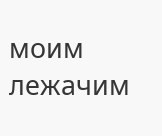моим лежачим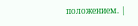положением. |